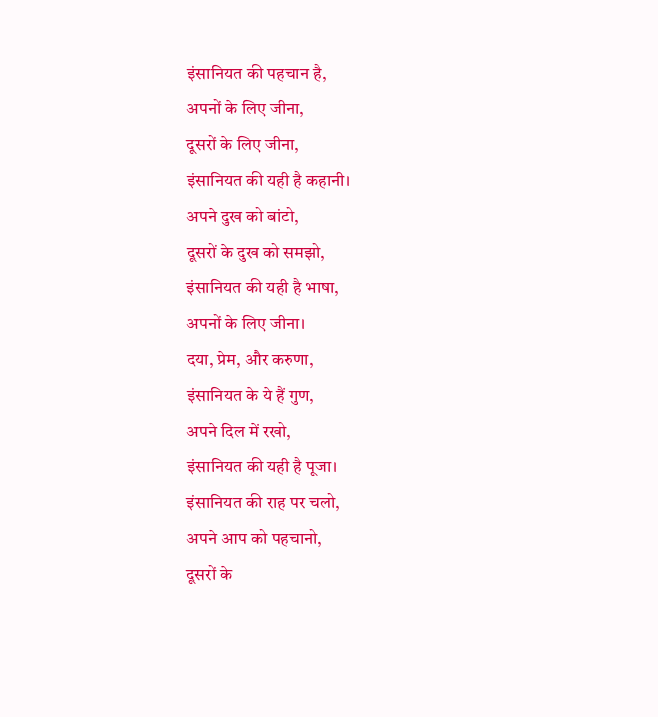इंसानियत की पहचान है,
अपनों के लिए जीना,
दूसरों के लिए जीना,
इंसानियत की यही है कहानी।
अपने दुख को बांटो,
दूसरों के दुख को समझो,
इंसानियत की यही है भाषा,
अपनों के लिए जीना।
दया, प्रेम, और करुणा,
इंसानियत के ये हैं गुण,
अपने दिल में रखो,
इंसानियत की यही है पूजा।
इंसानियत की राह पर चलो,
अपने आप को पहचानो,
दूसरों के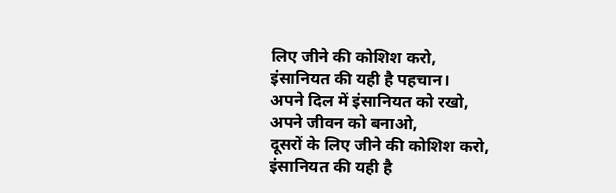लिए जीने की कोशिश करो,
इंसानियत की यही है पहचान।
अपने दिल में इंसानियत को रखो,
अपने जीवन को बनाओ,
दूसरों के लिए जीने की कोशिश करो,
इंसानियत की यही है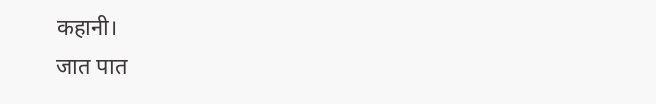कहानी।
जात पात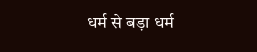धर्म से बड़ा धर्म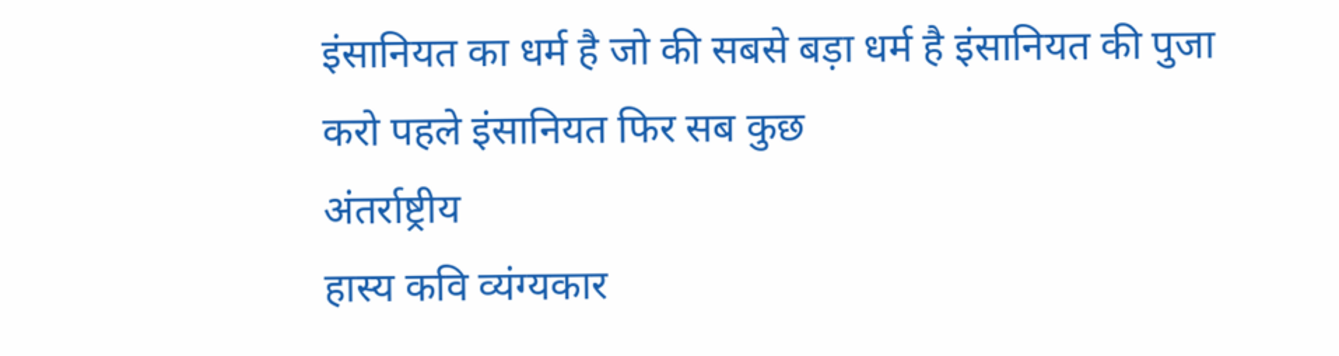इंसानियत का धर्म है जो की सबसे बड़ा धर्म है इंसानियत की पुजा करो पहले इंसानियत फिर सब कुछ
अंतर्राष्ट्रीय
हास्य कवि व्यंग्यकार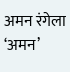अमन रंगेला ‘अमन’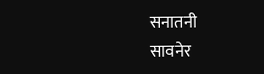सनातनी
सावनेर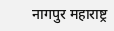नागपुर महाराष्ट्र